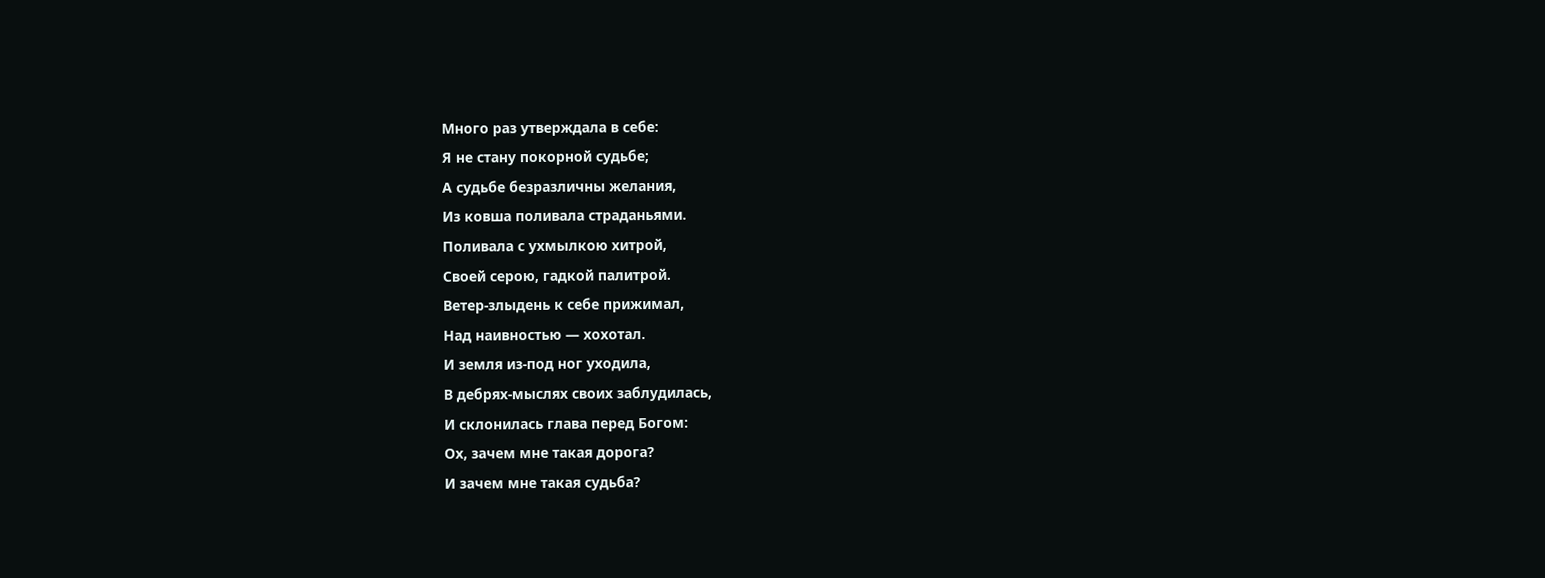Много раз утверждала в себе:
Я не стану покорной судьбе;
А судьбе безразличны желания,
Из ковша поливала страданьями.
Поливала с ухмылкою хитрой,
Своей серою, гадкой палитрой.
Ветер-злыдень к себе прижимал,
Над наивностью — хохотал.
И земля из-под ног уходила,
В дебрях-мыслях своих заблудилась,
И склонилась глава перед Богом:
Ох, зачем мне такая дорога?
И зачем мне такая судьба?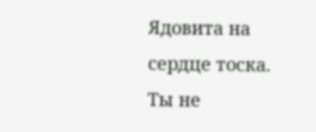Ядовита на сердце тоска.
Ты не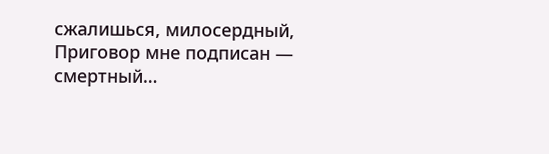сжалишься, милосердный,
Приговор мне подписан — смертный…